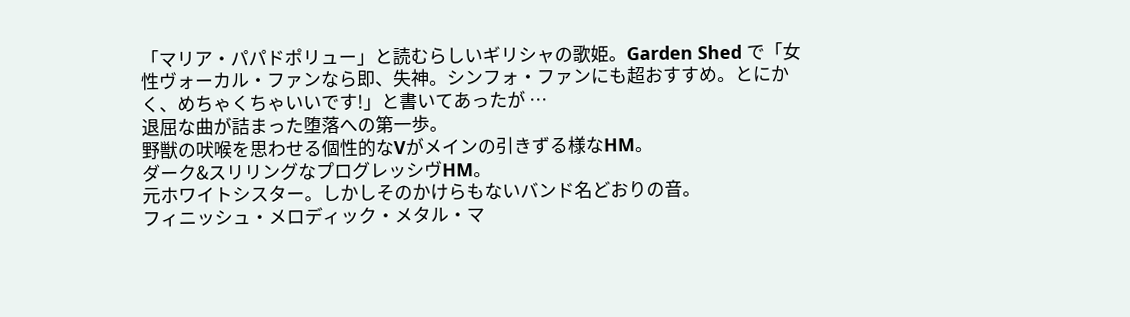「マリア・パパドポリュー」と読むらしいギリシャの歌姫。Garden Shed で「女性ヴォーカル・ファンなら即、失神。シンフォ・ファンにも超おすすめ。とにかく、めちゃくちゃいいです!」と書いてあったが …
退屈な曲が詰まった堕落への第一歩。
野獣の吠喉を思わせる個性的なVがメインの引きずる様なHM。
ダーク&スリリングなプログレッシヴHM。
元ホワイトシスター。しかしそのかけらもないバンド名どおりの音。
フィニッシュ・メロディック・メタル・マ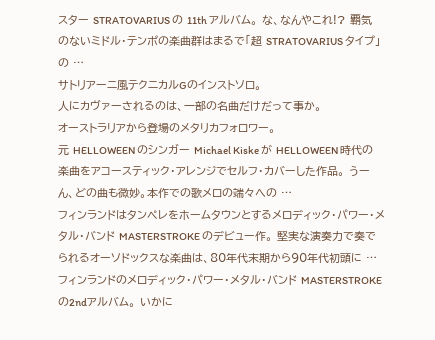スター STRATOVARIUS の 11th アルバム。 な、なんやこれ!? 覇気のないミドル・テンポの楽曲群はまるで「超 STRATOVARIUS タイプ」の …
サトリアーニ風テクニカルGのインストソロ。
人にカヴァーされるのは、一部の名曲だけだって事か。
オーストラリアから登場のメタリカフォロワー。
元 HELLOWEEN のシンガー Michael Kiske が HELLOWEEN 時代の楽曲をアコースティック・アレンジでセルフ・カバーした作品。 うーん、どの曲も微妙。本作での歌メロの端々への …
フィンランドはタンペレをホームタウンとするメロディック・パワー・メタル・バンド MASTERSTROKE のデビュー作。 堅実な演奏力で奏でられるオーソドックスな楽曲は、80年代末期から90年代初頭に …
フィンランドのメロディック・パワー・メタル・バンド MASTERSTROKE の2ndアルバム。 いかに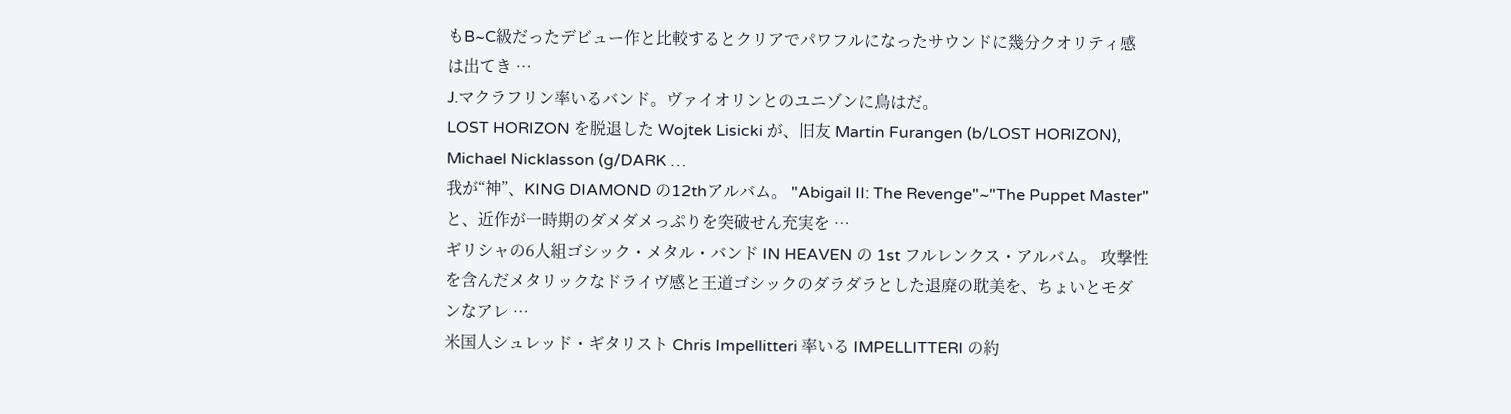もB~C級だったデビュー作と比較するとクリアでパワフルになったサウンドに幾分クオリティ感は出てき …
J.マクラフリン率いるバンド。ヴァイオリンとのユニゾンに鳥はだ。
LOST HORIZON を脱退した Wojtek Lisicki が、旧友 Martin Furangen (b/LOST HORIZON), Michael Nicklasson (g/DARK …
我が“神”、KING DIAMOND の12thアルバム。 "Abigail II: The Revenge"~"The Puppet Master" と、近作が一時期のダメダメっぷりを突破せん充実を …
ギリシャの6人組ゴシック・メタル・バンド IN HEAVEN の 1st フルレンクス・アルバム。 攻撃性を含んだメタリックなドライヴ感と王道ゴシックのダラダラとした退廃の耽美を、ちょいとモダンなアレ …
米国人シュレッド・ギタリスト Chris Impellitteri 率いる IMPELLITTERI の約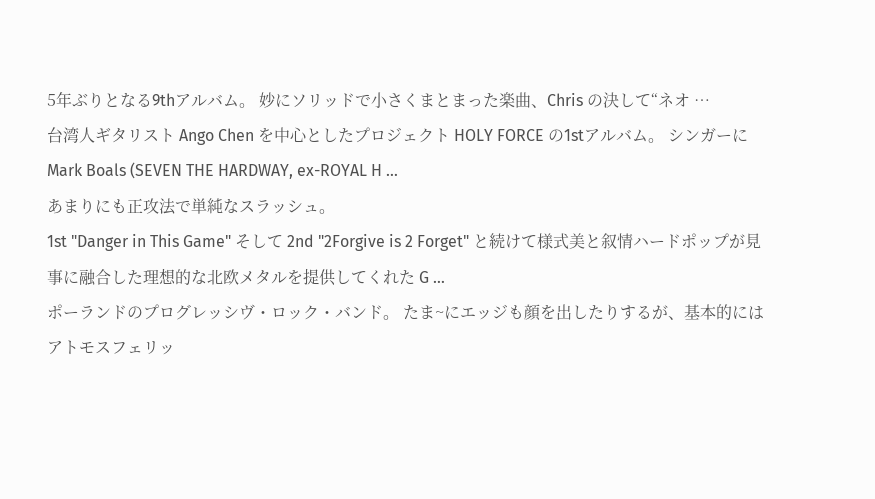5年ぶりとなる9thアルバム。 妙にソリッドで小さくまとまった楽曲、Chris の決して“ネオ …
台湾人ギタリスト Ango Chen を中心としたプロジェクト HOLY FORCE の1stアルバム。 シンガーに Mark Boals (SEVEN THE HARDWAY, ex-ROYAL H …
あまりにも正攻法で単純なスラッシュ。
1st "Danger in This Game" そして 2nd "2Forgive is 2 Forget" と続けて様式美と叙情ハードポップが見事に融合した理想的な北欧メタルを提供してくれた G …
ポーランドのプログレッシヴ・ロック・バンド。 たま~にエッジも顔を出したりするが、基本的にはアトモスフェリッ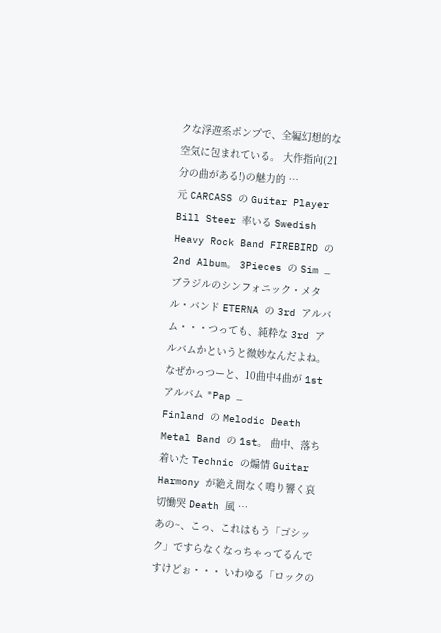クな浮遊系ポンプで、全編幻想的な空気に包まれている。 大作指向(21分の曲がある!)の魅力的 …
元 CARCASS の Guitar Player Bill Steer 率いる Swedish Heavy Rock Band FIREBIRD の 2nd Album。 3Pieces の Sim …
ブラジルのシンフォニック・メタル・バンド ETERNA の 3rd アルバム・・・つっても、純粋な 3rd アルバムかというと微妙なんだよね。なぜかっつーと、10曲中4曲が 1st アルバム "Pap …
Finland の Melodic Death Metal Band の 1st。 曲中、落ち着いた Technic の煽情 Guitar Harmony が絶え間なく鳴り響く哀切慟哭 Death 風 …
あの~、こっ、これはもう「ゴシック」ですらなくなっちゃってるんですけどぉ・・・ いわゆる「ロックの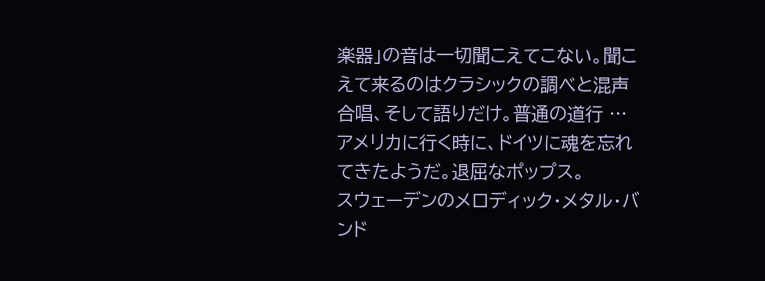楽器」の音は一切聞こえてこない。聞こえて来るのはクラシックの調べと混声合唱、そして語りだけ。普通の道行 …
アメリカに行く時に、ドイツに魂を忘れてきたようだ。退屈なポップス。
スウェーデンのメロディック・メタル・バンド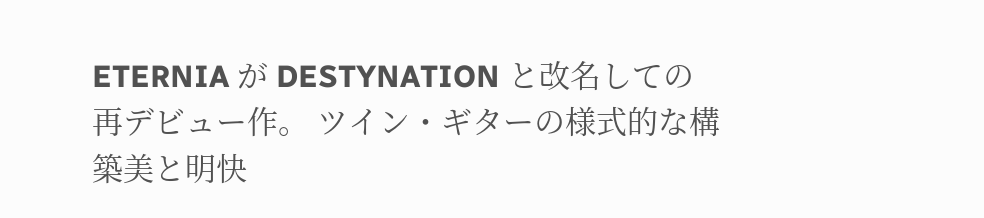ETERNIA が DESTYNATION と改名しての再デビュー作。 ツイン・ギターの様式的な構築美と明快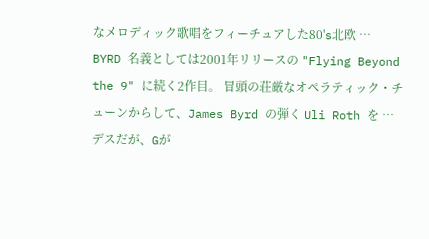なメロディック歌唱をフィーチュアした80's北欧 …
BYRD 名義としては2001年リリースの "Flying Beyond the 9" に続く2作目。 冒頭の荘厳なオペラティック・チューンからして、James Byrd の弾く Uli Roth を …
デスだが、Gが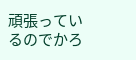頑張っているのでかろ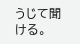うじて聞ける。